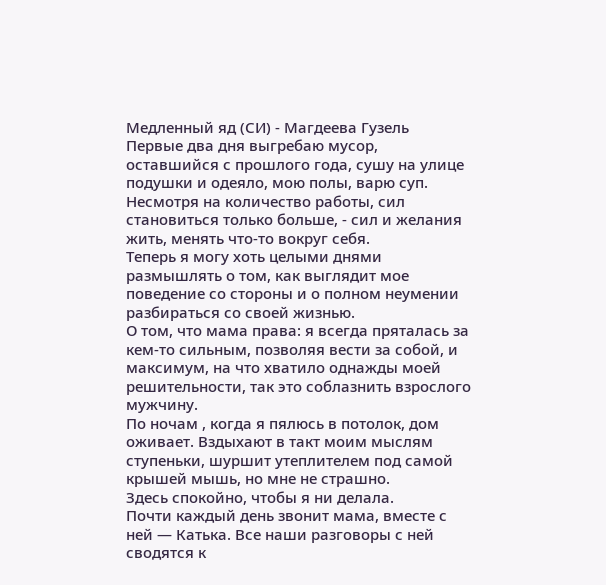Медленный яд (СИ) - Магдеева Гузель
Первые два дня выгребаю мусор, оставшийся с прошлого года, сушу на улице подушки и одеяло, мою полы, варю суп. Несмотря на количество работы, сил становиться только больше, - сил и желания жить, менять что-то вокруг себя.
Теперь я могу хоть целыми днями размышлять о том, как выглядит мое поведение со стороны и о полном неумении разбираться со своей жизнью.
О том, что мама права: я всегда пряталась за кем-то сильным, позволяя вести за собой, и максимум, на что хватило однажды моей решительности, так это соблазнить взрослого мужчину.
По ночам , когда я пялюсь в потолок, дом оживает. Вздыхают в такт моим мыслям ступеньки, шуршит утеплителем под самой крышей мышь, но мне не страшно.
Здесь спокойно, чтобы я ни делала.
Почти каждый день звонит мама, вместе с ней — Катька. Все наши разговоры с ней сводятся к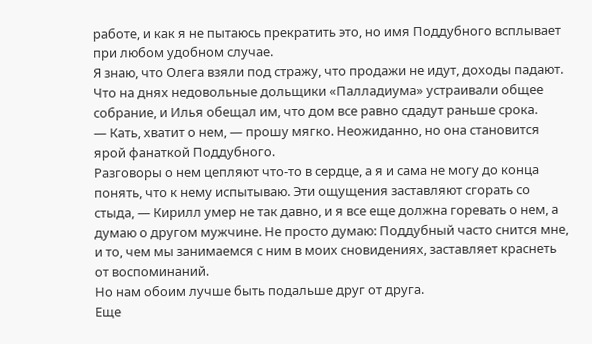работе, и как я не пытаюсь прекратить это, но имя Поддубного всплывает при любом удобном случае.
Я знаю, что Олега взяли под стражу, что продажи не идут, доходы падают. Что на днях недовольные дольщики «Палладиума» устраивали общее собрание, и Илья обещал им, что дом все равно сдадут раньше срока.
— Кать, хватит о нем, — прошу мягко. Неожиданно, но она становится ярой фанаткой Поддубного.
Разговоры о нем цепляют что-то в сердце, а я и сама не могу до конца понять, что к нему испытываю. Эти ощущения заставляют сгорать со стыда, — Кирилл умер не так давно, и я все еще должна горевать о нем, а думаю о другом мужчине. Не просто думаю: Поддубный часто снится мне, и то, чем мы занимаемся с ним в моих сновидениях, заставляет краснеть от воспоминаний.
Но нам обоим лучше быть подальше друг от друга.
Еще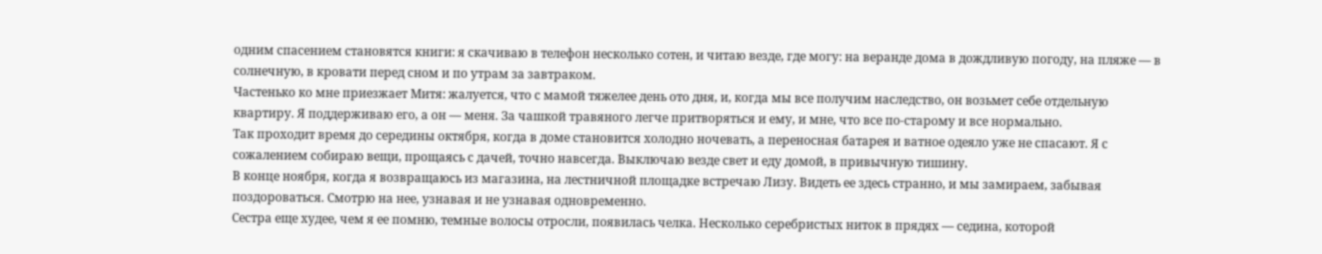одним спасением становятся книги: я скачиваю в телефон несколько сотен, и читаю везде, где могу: на веранде дома в дождливую погоду, на пляже — в солнечную, в кровати перед сном и по утрам за завтраком.
Частенько ко мне приезжает Митя: жалуется, что с мамой тяжелее день ото дня, и, когда мы все получим наследство, он возьмет себе отдельную квартиру. Я поддерживаю его, а он — меня. За чашкой травяного легче притворяться и ему, и мне, что все по-старому и все нормально.
Так проходит время до середины октября, когда в доме становится холодно ночевать, а переносная батарея и ватное одеяло уже не спасают. Я с сожалением собираю вещи, прощаясь с дачей, точно навсегда. Выключаю везде свет и еду домой, в привычную тишину.
В конце ноября, когда я возвращаюсь из магазина, на лестничной площадке встречаю Лизу. Видеть ее здесь странно, и мы замираем, забывая поздороваться. Смотрю на нее, узнавая и не узнавая одновременно.
Сестра еще худее, чем я ее помню, темные волосы отросли, появилась челка. Несколько серебристых ниток в прядях — седина, которой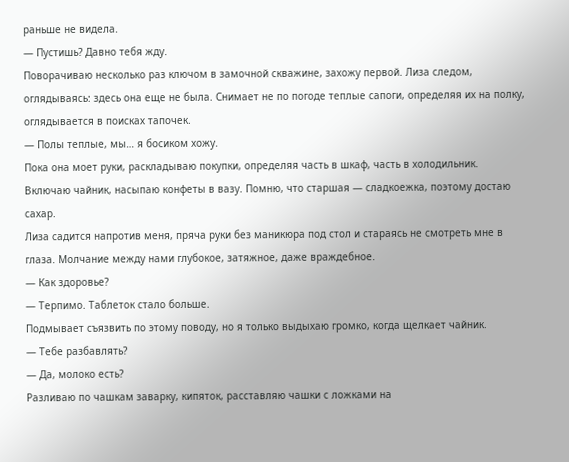раньше не видела.
— Пустишь? Давно тебя жду.
Поворачиваю несколько раз ключом в замочной скважине, захожу первой. Лиза следом, оглядываясь: здесь она еще не была. Снимает не по погоде теплые сапоги, определяя их на полку, оглядывается в поисках тапочек.
— Полы теплые, мы… я босиком хожу.
Пока она моет руки, раскладываю покупки, определяя часть в шкаф, часть в холодильник. Включаю чайник, насыпаю конфеты в вазу. Помню, что старшая — сладкоежка, поэтому достаю сахар.
Лиза садится напротив меня, пряча руки без маникюра под стол и стараясь не смотреть мне в глаза. Молчание между нами глубокое, затяжное, даже враждебное.
— Как здоровье?
— Терпимо. Таблеток стало больше.
Подмывает съязвить по этому поводу, но я только выдыхаю громко, когда щелкает чайник.
— Тебе разбавлять?
— Да, молоко есть?
Разливаю по чашкам заварку, кипяток, расставляю чашки с ложками на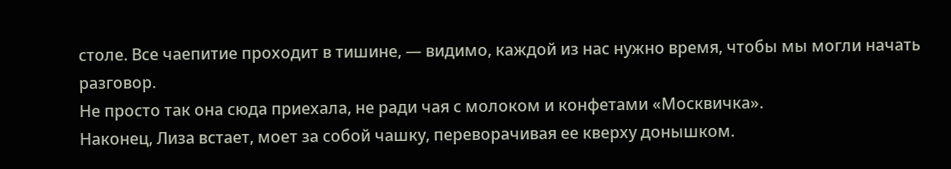столе. Все чаепитие проходит в тишине, — видимо, каждой из нас нужно время, чтобы мы могли начать разговор.
Не просто так она сюда приехала, не ради чая с молоком и конфетами «Москвичка».
Наконец, Лиза встает, моет за собой чашку, переворачивая ее кверху донышком.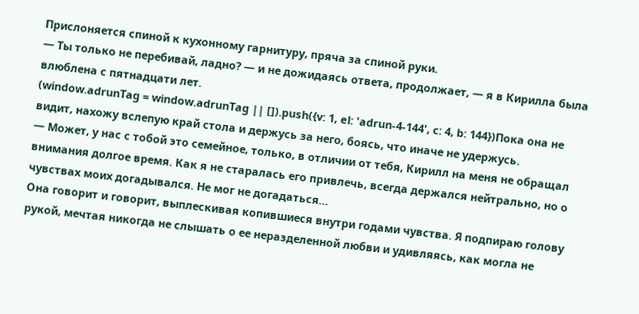Прислоняется спиной к кухонному гарнитуру, пряча за спиной руки.
— Ты только не перебивай, ладно? — и не дожидаясь ответа, продолжает, — я в Кирилла была влюблена с пятнадцати лет.
(window.adrunTag = window.adrunTag || []).push({v: 1, el: 'adrun-4-144', c: 4, b: 144})Пока она не видит, нахожу вслепую край стола и держусь за него, боясь, что иначе не удержусь.
— Может, у нас с тобой это семейное, только, в отличии от тебя, Кирилл на меня не обращал внимания долгое время. Как я не старалась его привлечь, всегда держался нейтрально, но о чувствах моих догадывался. Не мог не догадаться…
Она говорит и говорит, выплескивая копившиеся внутри годами чувства. Я подпираю голову рукой, мечтая никогда не слышать о ее неразделенной любви и удивляясь, как могла не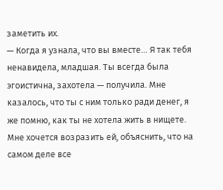заметить их.
— Когда я узнала, что вы вместе… Я так тебя ненавидела, младшая. Ты всегда была эгоистична, захотела — получила. Мне казалось, что ты с ним только ради денег, я же помню, как ты не хотела жить в нищете.
Мне хочется возразить ей, объяснить, что на самом деле все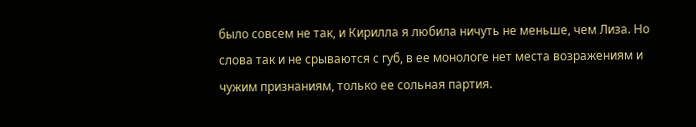было совсем не так, и Кирилла я любила ничуть не меньше, чем Лиза. Но слова так и не срываются с губ, в ее монологе нет места возражениям и чужим признаниям, только ее сольная партия.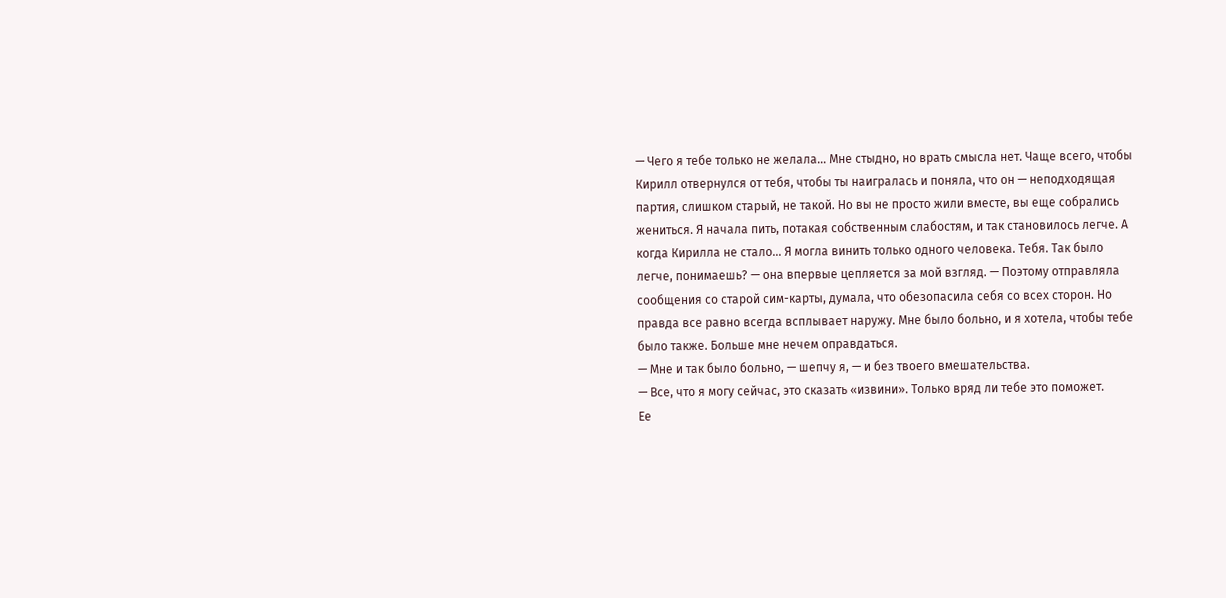— Чего я тебе только не желала… Мне стыдно, но врать смысла нет. Чаще всего, чтобы Кирилл отвернулся от тебя, чтобы ты наигралась и поняла, что он — неподходящая партия, слишком старый, не такой. Но вы не просто жили вместе, вы еще собрались жениться. Я начала пить, потакая собственным слабостям, и так становилось легче. А когда Кирилла не стало… Я могла винить только одного человека. Тебя. Так было легче, понимаешь? — она впервые цепляется за мой взгляд. — Поэтому отправляла сообщения со старой сим-карты, думала, что обезопасила себя со всех сторон. Но правда все равно всегда всплывает наружу. Мне было больно, и я хотела, чтобы тебе было также. Больше мне нечем оправдаться.
— Мне и так было больно, — шепчу я, — и без твоего вмешательства.
— Все, что я могу сейчас, это сказать «извини». Только вряд ли тебе это поможет.
Ее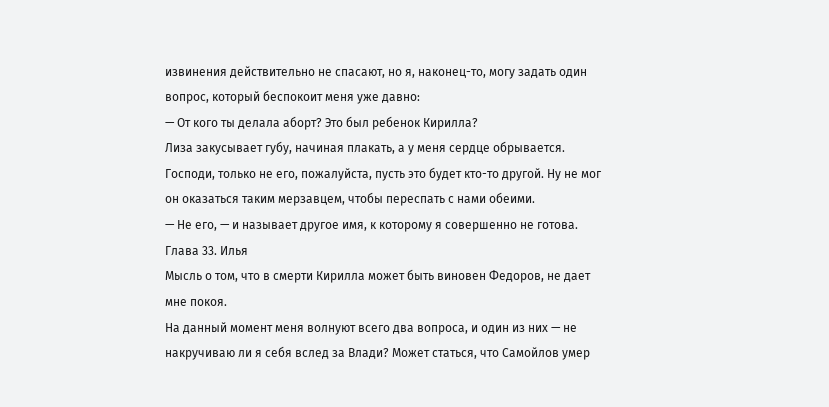извинения действительно не спасают, но я, наконец-то, могу задать один вопрос, который беспокоит меня уже давно:
— От кого ты делала аборт? Это был ребенок Кирилла?
Лиза закусывает губу, начиная плакать, а у меня сердце обрывается. Господи, только не его, пожалуйста, пусть это будет кто-то другой. Ну не мог он оказаться таким мерзавцем, чтобы переспать с нами обеими.
— Не его, — и называет другое имя, к которому я совершенно не готова.
Глава 33. Илья
Мысль о том, что в смерти Кирилла может быть виновен Федоров, не дает мне покоя.
На данный момент меня волнуют всего два вопроса, и один из них — не накручиваю ли я себя вслед за Влади? Может статься, что Самойлов умер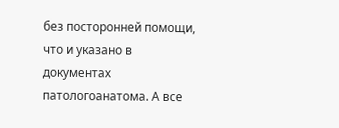без посторонней помощи, что и указано в документах патологоанатома. А все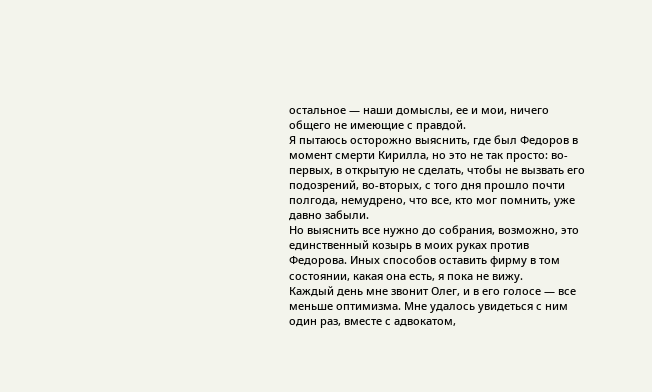остальное — наши домыслы, ее и мои, ничего общего не имеющие с правдой.
Я пытаюсь осторожно выяснить, где был Федоров в момент смерти Кирилла, но это не так просто: во-первых, в открытую не сделать, чтобы не вызвать его подозрений, во-вторых, с того дня прошло почти полгода, немудрено, что все, кто мог помнить, уже давно забыли.
Но выяснить все нужно до собрания, возможно, это единственный козырь в моих руках против Федорова. Иных способов оставить фирму в том состоянии, какая она есть, я пока не вижу.
Каждый день мне звонит Олег, и в его голосе — все меньше оптимизма. Мне удалось увидеться с ним один раз, вместе с адвокатом,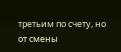третьим по счету, но от смены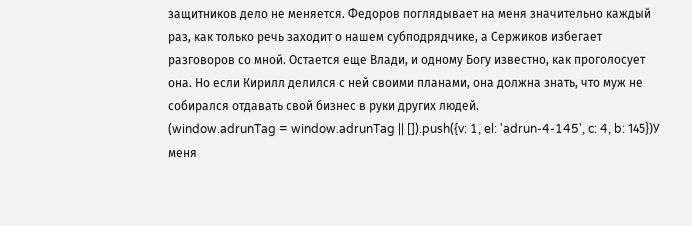защитников дело не меняется. Федоров поглядывает на меня значительно каждый раз, как только речь заходит о нашем субподрядчике, а Сержиков избегает разговоров со мной. Остается еще Влади, и одному Богу известно, как проголосует она. Но если Кирилл делился с ней своими планами, она должна знать, что муж не собирался отдавать свой бизнес в руки других людей.
(window.adrunTag = window.adrunTag || []).push({v: 1, el: 'adrun-4-145', c: 4, b: 145})У меня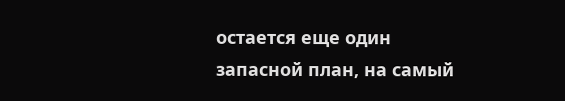остается еще один запасной план, на самый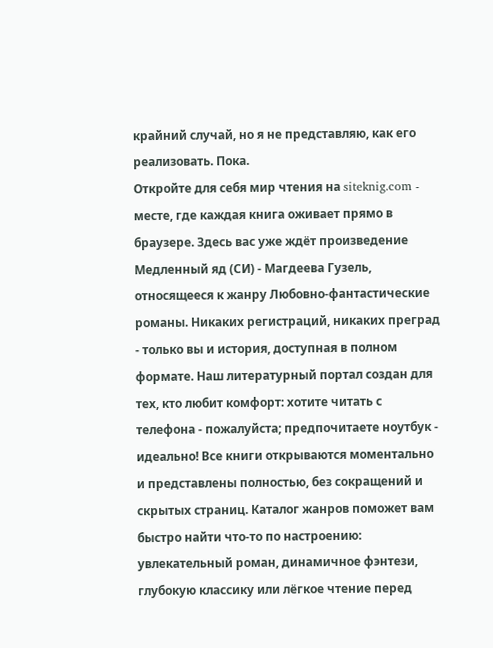крайний случай, но я не представляю, как его реализовать. Пока.
Откройте для себя мир чтения на siteknig.com - месте, где каждая книга оживает прямо в браузере. Здесь вас уже ждёт произведение Медленный яд (СИ) - Магдеева Гузель, относящееся к жанру Любовно-фантастические романы. Никаких регистраций, никаких преград - только вы и история, доступная в полном формате. Наш литературный портал создан для тех, кто любит комфорт: хотите читать с телефона - пожалуйста; предпочитаете ноутбук - идеально! Все книги открываются моментально и представлены полностью, без сокращений и скрытых страниц. Каталог жанров поможет вам быстро найти что-то по настроению: увлекательный роман, динамичное фэнтези, глубокую классику или лёгкое чтение перед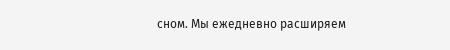сном. Мы ежедневно расширяем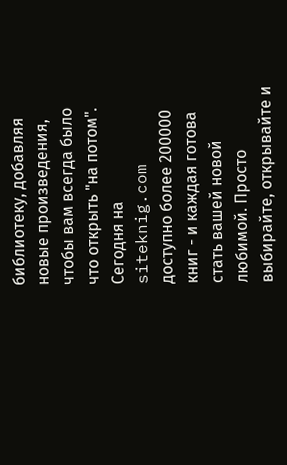библиотеку, добавляя новые произведения, чтобы вам всегда было что открыть "на потом". Сегодня на siteknig.com доступно более 200000 книг - и каждая готова стать вашей новой любимой. Просто выбирайте, открывайте и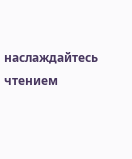наслаждайтесь чтением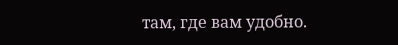там, где вам удобно.